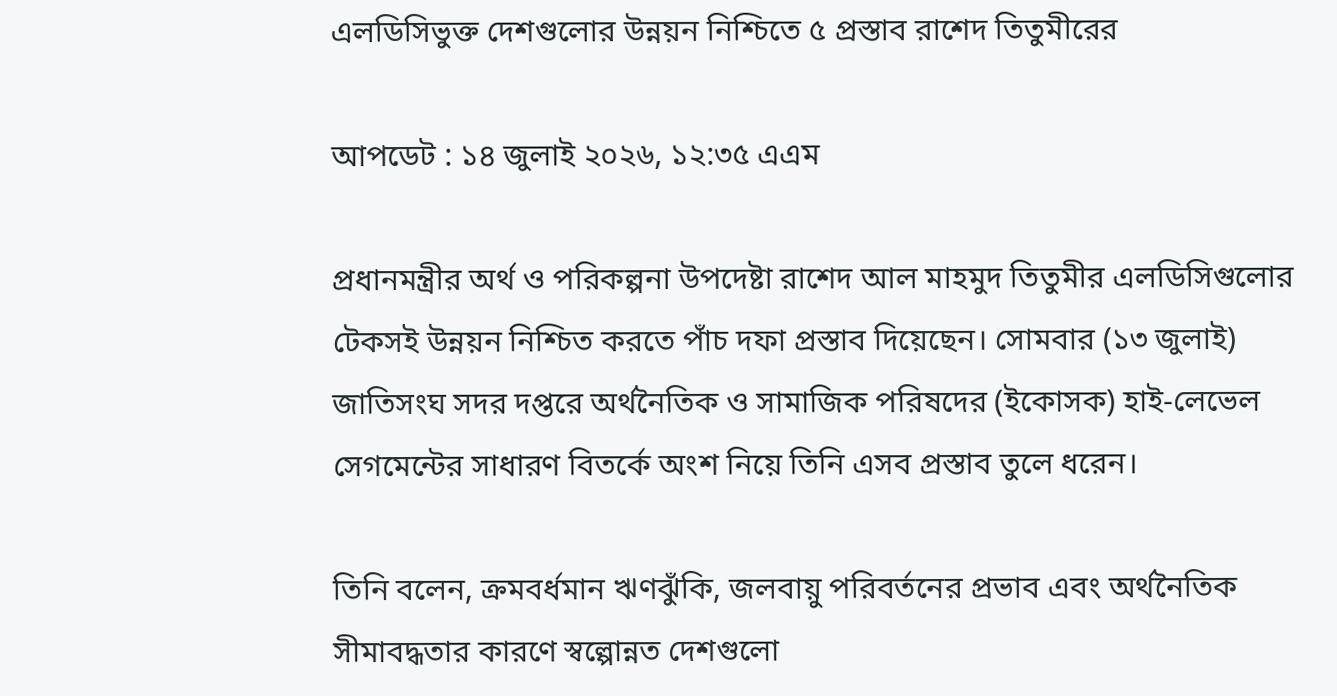এলডিসিভুক্ত দেশগুলোর উন্নয়ন নিশ্চিতে ৫ প্রস্তাব রাশেদ তিতুমীরের

আপডেট : ১৪ জুলাই ২০২৬, ১২:৩৫ এএম

প্রধানমন্ত্রীর অর্থ ও পরিকল্পনা উপদেষ্টা রাশেদ আল মাহমুদ তিতুমীর এলডিসিগুলোর টেকসই উন্নয়ন নিশ্চিত করতে পাঁচ দফা প্রস্তাব দিয়েছেন। সোমবার (১৩ জুলাই) জাতিসংঘ সদর দপ্তরে অর্থনৈতিক ও সামাজিক পরিষদের (ইকোসক) হাই-লেভেল সেগমেন্টের সাধারণ বিতর্কে অংশ নিয়ে তিনি এসব প্রস্তাব তুলে ধরেন।

তিনি বলেন, ক্রমবর্ধমান ঋণঝুঁকি, জলবায়ু পরিবর্তনের প্রভাব এবং অর্থনৈতিক সীমাবদ্ধতার কারণে স্বল্পোন্নত দেশগুলো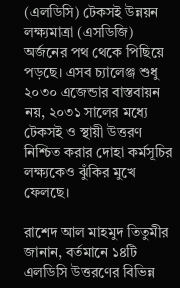(এলডিসি) টেকসই উন্নয়ন লক্ষ্যমাত্রা (এসডিজি) অর্জনের পথ থেকে পিছিয়ে পড়ছে। এসব চ্যালেঞ্জ শুধু ২০৩০ এজেন্ডার বাস্তবায়ন নয়, ২০৩১ সালের মধ্যে টেকসই ও স্থায়ী উত্তরণ নিশ্চিত করার দোহা কর্মসূচির লক্ষ্যকেও ঝুঁকির মুখে ফেলছে।

রাশেদ আল মাহমুদ তিতুমীর জানান, বর্তমানে ১৪টি এলডিসি উত্তরণের বিভিন্ন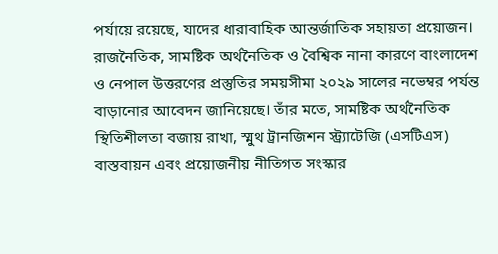পর্যায়ে রয়েছে, যাদের ধারাবাহিক আন্তর্জাতিক সহায়তা প্রয়োজন। রাজনৈতিক, সামষ্টিক অর্থনৈতিক ও বৈশ্বিক নানা কারণে বাংলাদেশ ও নেপাল উত্তরণের প্রস্তুতির সময়সীমা ২০২৯ সালের নভেম্বর পর্যন্ত বাড়ানোর আবেদন জানিয়েছে। তাঁর মতে, সামষ্টিক অর্থনৈতিক স্থিতিশীলতা বজায় রাখা, স্মুথ ট্রানজিশন স্ট্র্যাটেজি (এসটিএস) বাস্তবায়ন এবং প্রয়োজনীয় নীতিগত সংস্কার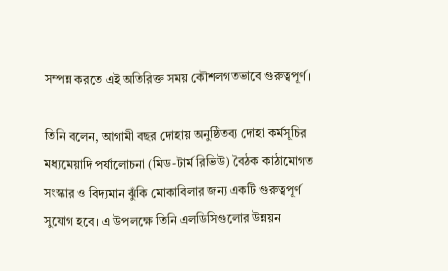সম্পন্ন করতে এই অতিরিক্ত সময় কৌশলগতভাবে গুরুত্বপূর্ণ।

তিনি বলেন, আগামী বছর দোহায় অনুষ্ঠিতব্য দোহা কর্মসূচির মধ্যমেয়াদি পর্যালোচনা (মিড-টার্ম রিভিউ) বৈঠক কাঠামোগত সংস্কার ও বিদ্যমান ঝুঁকি মোকাবিলার জন্য একটি গুরুত্বপূর্ণ সুযোগ হবে। এ উপলক্ষে তিনি এলডিসিগুলোর উন্নয়ন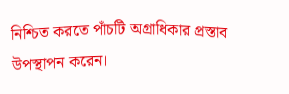নিশ্চিত করতে পাঁচটি অগ্রাধিকার প্রস্তাব উপস্থাপন করেন।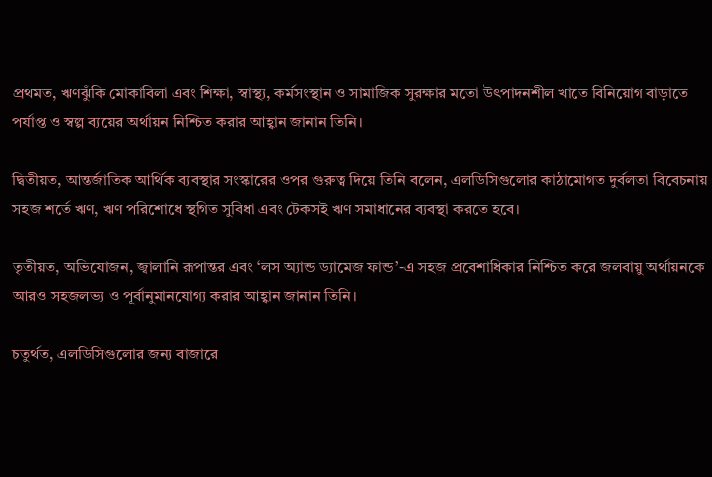প্রথমত, ঋণঝুঁকি মোকাবিলা এবং শিক্ষা, স্বাস্থ্য, কর্মসংস্থান ও সামাজিক সুরক্ষার মতো উৎপাদনশীল খাতে বিনিয়োগ বাড়াতে পর্যাপ্ত ও স্বল্প ব্যয়ের অর্থায়ন নিশ্চিত করার আহ্বান জানান তিনি।

দ্বিতীয়ত, আন্তর্জাতিক আর্থিক ব্যবস্থার সংস্কারের ওপর গুরুত্ব দিয়ে তিনি বলেন, এলডিসিগুলোর কাঠামোগত দুর্বলতা বিবেচনায় সহজ শর্তে ঋণ, ঋণ পরিশোধে স্থগিত সুবিধা এবং টেকসই ঋণ সমাধানের ব্যবস্থা করতে হবে।

তৃতীয়ত, অভিযোজন, জ্বালানি রূপান্তর এবং ‘লস অ্যান্ড ড্যামেজ ফান্ড’-এ সহজ প্রবেশাধিকার নিশ্চিত করে জলবায়ু অর্থায়নকে আরও সহজলভ্য ও পূর্বানুমানযোগ্য করার আহ্বান জানান তিনি।

চতুর্থত, এলডিসিগুলোর জন্য বাজারে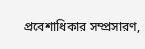প্রবেশাধিকার সম্প্রসারণ,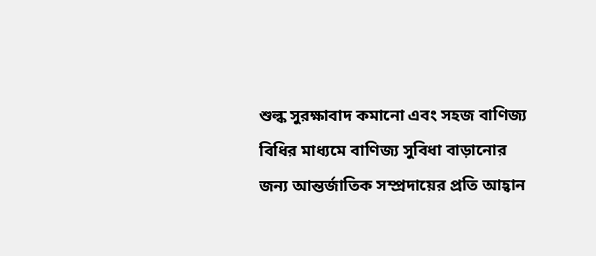শুল্ক সুরক্ষাবাদ কমানো এবং সহজ বাণিজ্য বিধির মাধ্যমে বাণিজ্য সুবিধা বাড়ানোর জন্য আন্তর্জাতিক সম্প্রদায়ের প্রতি আহ্বান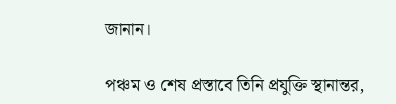জানান।

পঞ্চম ও শেষ প্রস্তাবে তিনি প্রযুক্তি স্থানান্তর,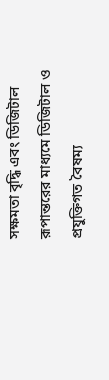সক্ষমতা বৃদ্ধি এবং ডিজিটাল রূপান্তরের মাধ্যমে ডিজিটাল ও প্রযুক্তিগত বৈষম্য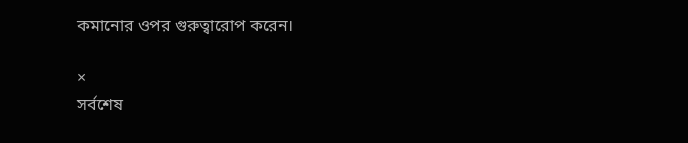কমানোর ওপর গুরুত্বারোপ করেন।

×
সর্বশেষ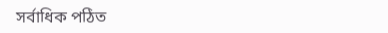সর্বাধিক পঠিত